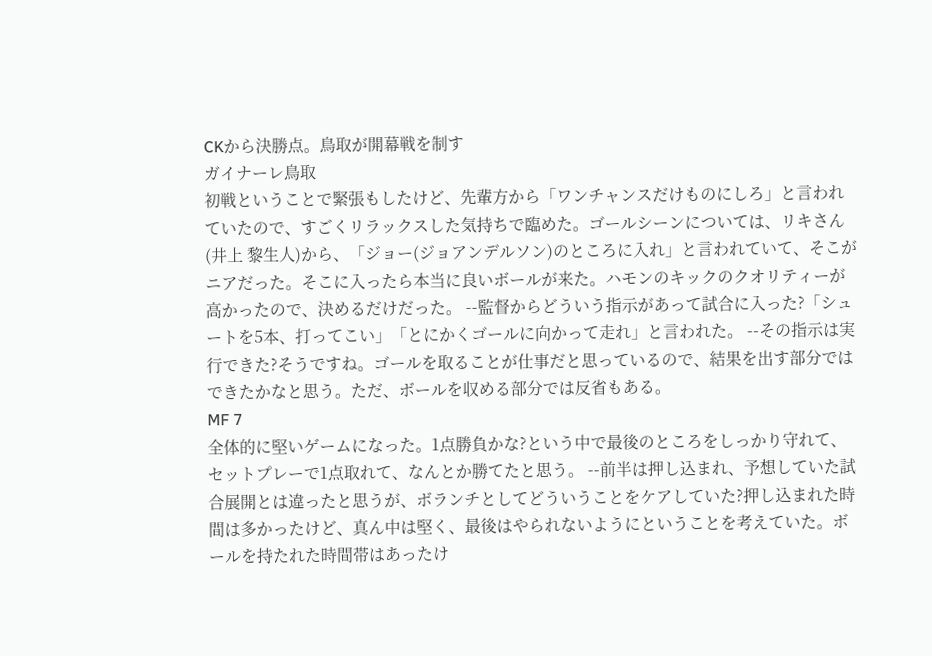CKから決勝点。鳥取が開幕戦を制す
ガイナーレ鳥取
初戦ということで緊張もしたけど、先輩方から「ワンチャンスだけものにしろ」と言われていたので、すごくリラックスした気持ちで臨めた。ゴールシーンについては、リキさん(井上 黎生人)から、「ジョー(ジョアンデルソン)のところに入れ」と言われていて、そこがニアだった。そこに入ったら本当に良いボールが来た。ハモンのキックのクオリティーが高かったので、決めるだけだった。 --監督からどういう指示があって試合に入った?「シュートを5本、打ってこい」「とにかくゴールに向かって走れ」と言われた。 --その指示は実行できた?そうですね。ゴールを取ることが仕事だと思っているので、結果を出す部分ではできたかなと思う。ただ、ボールを収める部分では反省もある。
MF 7
全体的に堅いゲームになった。1点勝負かな?という中で最後のところをしっかり守れて、セットプレーで1点取れて、なんとか勝てたと思う。 --前半は押し込まれ、予想していた試合展開とは違ったと思うが、ボランチとしてどういうことをケアしていた?押し込まれた時間は多かったけど、真ん中は堅く、最後はやられないようにということを考えていた。ボールを持たれた時間帯はあったけ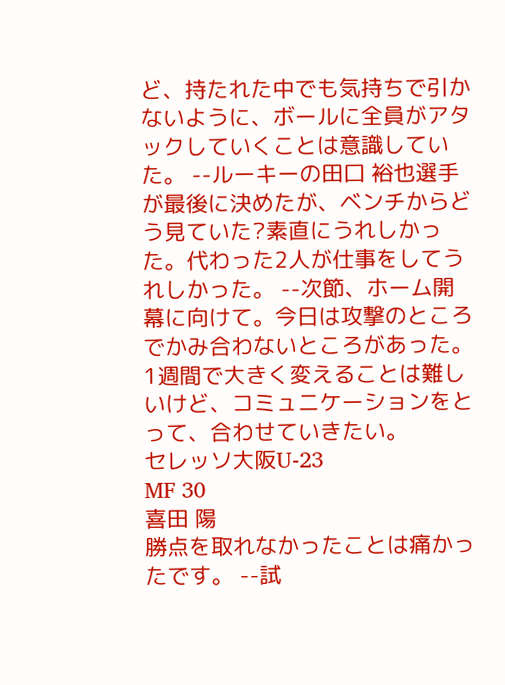ど、持たれた中でも気持ちで引かないように、ボールに全員がアタックしていくことは意識していた。 --ルーキーの田口 裕也選手が最後に決めたが、ベンチからどう見ていた?素直にうれしかった。代わった2人が仕事をしてうれしかった。 --次節、ホーム開幕に向けて。今日は攻撃のところでかみ合わないところがあった。1週間で大きく変えることは難しいけど、コミュニケーションをとって、合わせていきたい。
セレッソ大阪U-23
MF 30
喜田 陽
勝点を取れなかったことは痛かったです。 --試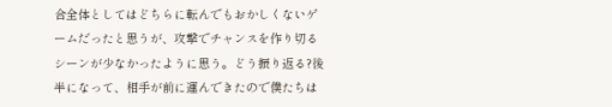合全体としてはどちらに転んでもおかしくないゲームだったと思うが、攻撃でチャンスを作り切るシーンが少なかったように思う。どう振り返る?後半になって、相手が前に運んできたので僕たちは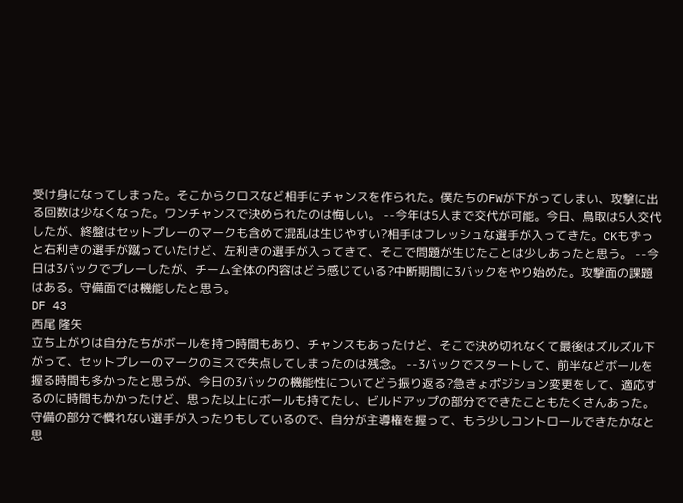受け身になってしまった。そこからクロスなど相手にチャンスを作られた。僕たちのFWが下がってしまい、攻撃に出る回数は少なくなった。ワンチャンスで決められたのは悔しい。 --今年は5人まで交代が可能。今日、鳥取は5人交代したが、終盤はセットプレーのマークも含めて混乱は生じやすい?相手はフレッシュな選手が入ってきた。CKもずっと右利きの選手が蹴っていたけど、左利きの選手が入ってきて、そこで問題が生じたことは少しあったと思う。 --今日は3バックでプレーしたが、チーム全体の内容はどう感じている?中断期間に3バックをやり始めた。攻撃面の課題はある。守備面では機能したと思う。
DF 43
西尾 隆矢
立ち上がりは自分たちがボールを持つ時間もあり、チャンスもあったけど、そこで決め切れなくて最後はズルズル下がって、セットプレーのマークのミスで失点してしまったのは残念。 --3バックでスタートして、前半などボールを握る時間も多かったと思うが、今日の3バックの機能性についてどう振り返る?急きょポジション変更をして、適応するのに時間もかかったけど、思った以上にボールも持てたし、ビルドアップの部分でできたこともたくさんあった。守備の部分で慣れない選手が入ったりもしているので、自分が主導権を握って、もう少しコントロールできたかなと思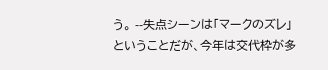う。 --失点シーンは「マークのズレ」ということだが、今年は交代枠が多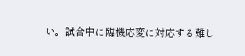い。試合中に臨機応変に対応する難し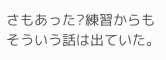さもあった?練習からもそういう話は出ていた。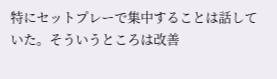特にセットプレーで集中することは話していた。そういうところは改善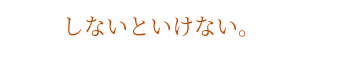しないといけない。